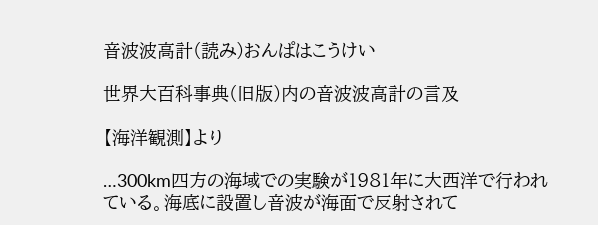音波波高計(読み)おんぱはこうけい

世界大百科事典(旧版)内の音波波高計の言及

【海洋観測】より

…300km四方の海域での実験が1981年に大西洋で行われている。海底に設置し音波が海面で反射されて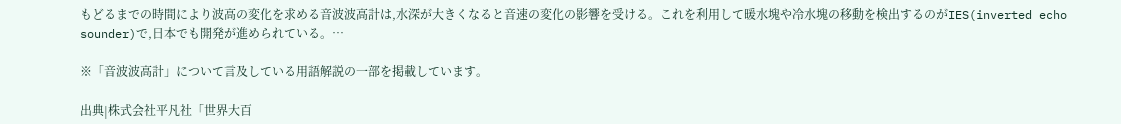もどるまでの時間により波高の変化を求める音波波高計は,水深が大きくなると音速の変化の影響を受ける。これを利用して暖水塊や冷水塊の移動を検出するのがIES(inverted echo sounder)で,日本でも開発が進められている。…

※「音波波高計」について言及している用語解説の一部を掲載しています。

出典|株式会社平凡社「世界大百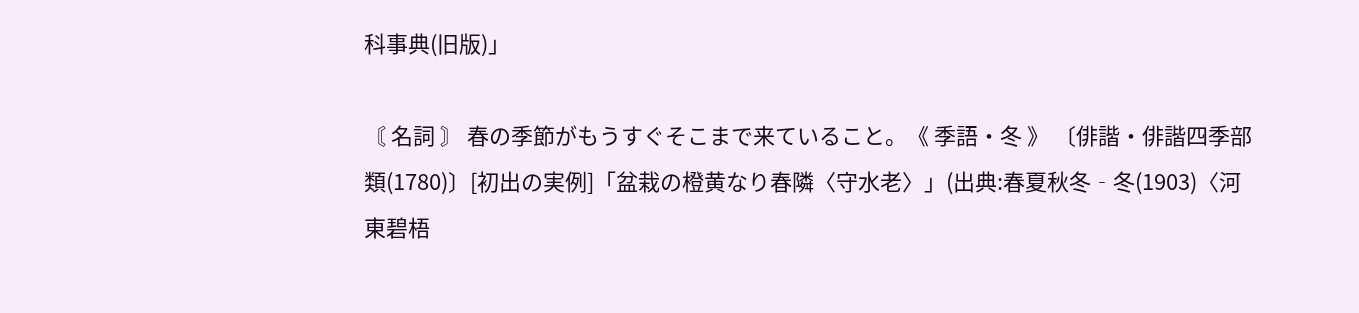科事典(旧版)」

〘 名詞 〙 春の季節がもうすぐそこまで来ていること。《 季語・冬 》 〔俳諧・俳諧四季部類(1780)〕[初出の実例]「盆栽の橙黄なり春隣〈守水老〉」(出典:春夏秋冬‐冬(1903)〈河東碧梧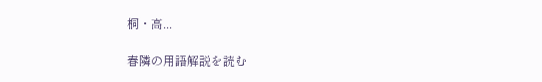桐・高...

春隣の用語解説を読む